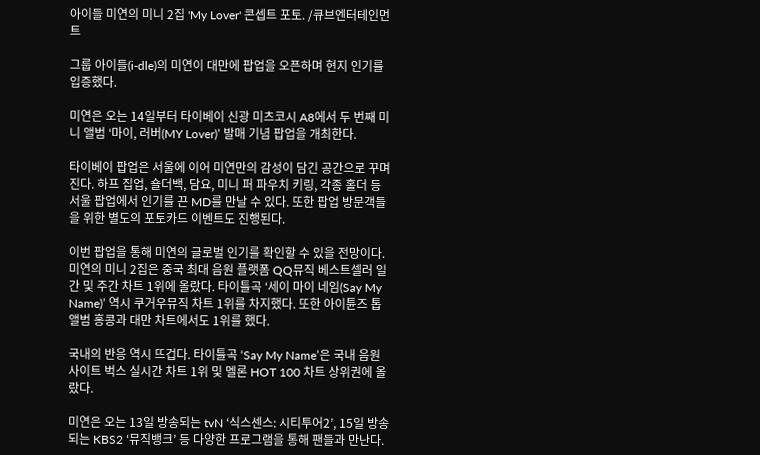아이들 미연의 미니 2집 'My Lover' 콘셉트 포토. /큐브엔터테인먼트

그룹 아이들(i-dle)의 미연이 대만에 팝업을 오픈하며 현지 인기를 입증했다.

미연은 오는 14일부터 타이베이 신광 미츠코시 A8에서 두 번째 미니 앨범 ‘마이, 러버(MY Lover)’ 발매 기념 팝업을 개최한다.

타이베이 팝업은 서울에 이어 미연만의 감성이 담긴 공간으로 꾸며진다. 하프 집업, 숄더백, 담요, 미니 퍼 파우치 키링, 각종 홀더 등 서울 팝업에서 인기를 끈 MD를 만날 수 있다. 또한 팝업 방문객들을 위한 별도의 포토카드 이벤트도 진행된다.

이번 팝업을 통해 미연의 글로벌 인기를 확인할 수 있을 전망이다. 미연의 미니 2집은 중국 최대 음원 플랫폼 QQ뮤직 베스트셀러 일간 및 주간 차트 1위에 올랐다. 타이틀곡 ‘세이 마이 네임(Say My Name)’ 역시 쿠거우뮤직 차트 1위를 차지했다. 또한 아이튠즈 톱 앨범 홍콩과 대만 차트에서도 1위를 했다.

국내의 반응 역시 뜨겁다. 타이틀곡 ‘Say My Name’은 국내 음원 사이트 벅스 실시간 차트 1위 및 멜론 HOT 100 차트 상위권에 올랐다.

미연은 오는 13일 방송되는 tvN ‘식스센스: 시티투어2’, 15일 방송되는 KBS2 ‘뮤직뱅크’ 등 다양한 프로그램을 통해 팬들과 만난다.